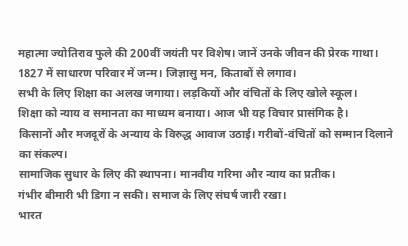महात्मा ज्योतिराव फुले की 200वीं जयंती पर विशेष। जानें उनके जीवन की प्रेरक गाथा।
1827 में साधारण परिवार में जन्म। जिज्ञासु मन, किताबों से लगाव।
सभी के लिए शिक्षा का अलख जगाया। लड़कियों और वंचितों के लिए खोले स्कूल।
शिक्षा को न्याय व समानता का माध्यम बनाया। आज भी यह विचार प्रासंगिक है।
किसानों और मजदूरों के अन्याय के विरुद्ध आवाज उठाई। गरीबों-वंचितों को सम्मान दिलाने का संकल्प।
सामाजिक सुधार के लिए की स्थापना। मानवीय गरिमा और न्याय का प्रतीक।
गंभीर बीमारी भी डिगा न सकी। समाज के लिए संघर्ष जारी रखा।
भारत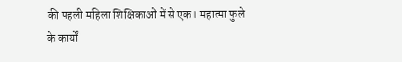की पहली महिला शिक्षिकाओं में से एक। महात्मा फुले के कार्यों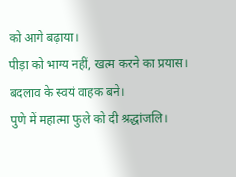को आगे बढ़ाया।
पीड़ा को भाग्य नहीं, खत्म करने का प्रयास। बदलाव के स्वयं वाहक बने।
पुणे में महात्मा फुले को दी श्रद्धांजलि।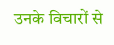उनके विचारों से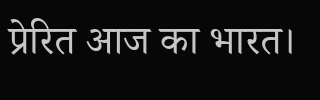प्रेरित आज का भारत।